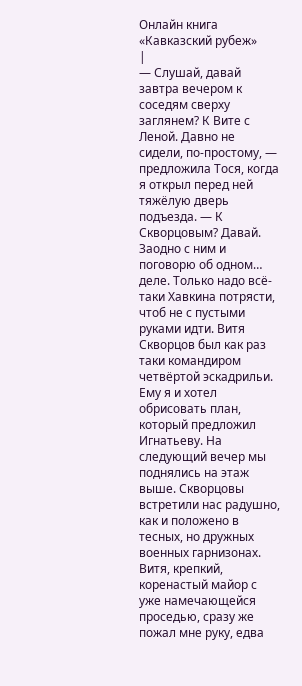Онлайн книга «Кавказский рубеж»
|
— Слушай, давай завтра вечером к соседям сверху заглянем? К Вите с Леной. Давно не сидели, по-простому, — предложила Тося, когда я открыл перед ней тяжёлую дверь подъезда. — К Скворцовым? Давай. Заодно с ним и поговорю об одном… деле. Только надо всё-таки Хавкина потрясти, чтоб не с пустыми руками идти. Витя Скворцов был как раз таки командиром четвёртой эскадрильи. Ему я и хотел обрисовать план, который предложил Игнатьеву. На следующий вечер мы поднялись на этаж выше. Скворцовы встретили нас радушно, как и положено в тесных, но дружных военных гарнизонах. Витя, крепкий, коренастый майор с уже намечающейся проседью, сразу же пожал мне руку, едва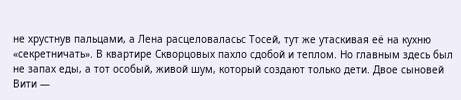не хрустнув пальцами, а Лена расцеловаласьс Тосей, тут же утаскивая её на кухню «секретничать». В квартире Скворцовых пахло сдобой и теплом. Но главным здесь был не запах еды, а тот особый, живой шум, который создают только дети. Двое сыновей Вити —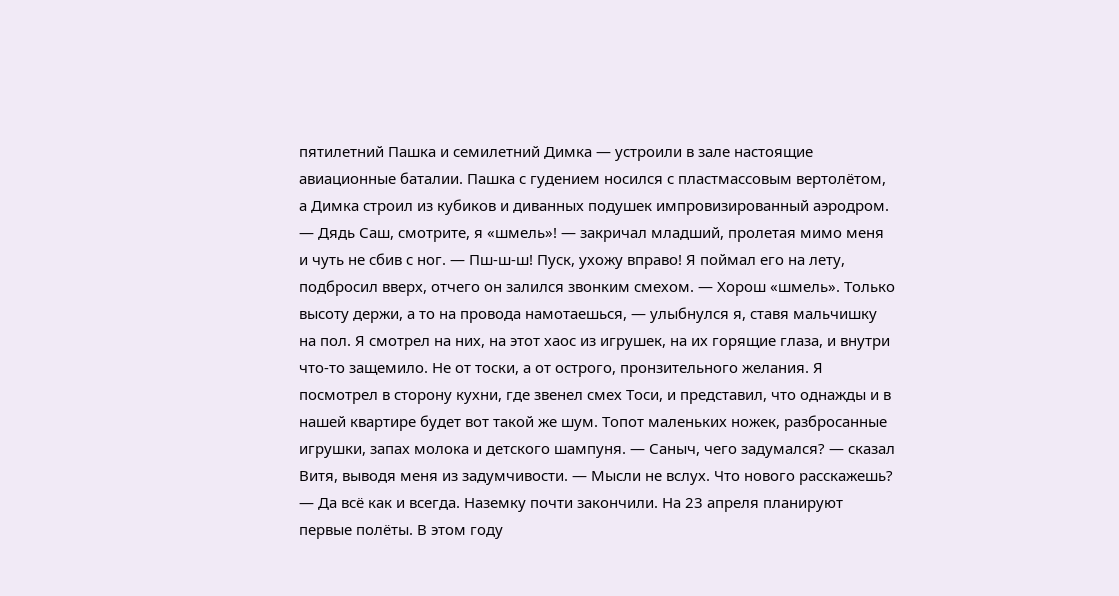пятилетний Пашка и семилетний Димка — устроили в зале настоящие авиационные баталии. Пашка с гудением носился с пластмассовым вертолётом, а Димка строил из кубиков и диванных подушек импровизированный аэродром. — Дядь Саш, смотрите, я «шмель»! — закричал младший, пролетая мимо меня и чуть не сбив с ног. — Пш-ш-ш! Пуск, ухожу вправо! Я поймал его на лету, подбросил вверх, отчего он залился звонким смехом. — Хорош «шмель». Только высоту держи, а то на провода намотаешься, — улыбнулся я, ставя мальчишку на пол. Я смотрел на них, на этот хаос из игрушек, на их горящие глаза, и внутри что-то защемило. Не от тоски, а от острого, пронзительного желания. Я посмотрел в сторону кухни, где звенел смех Тоси, и представил, что однажды и в нашей квартире будет вот такой же шум. Топот маленьких ножек, разбросанные игрушки, запах молока и детского шампуня. — Саныч, чего задумался? — сказал Витя, выводя меня из задумчивости. — Мысли не вслух. Что нового расскажешь? — Да всё как и всегда. Наземку почти закончили. На 23 апреля планируют первые полёты. В этом году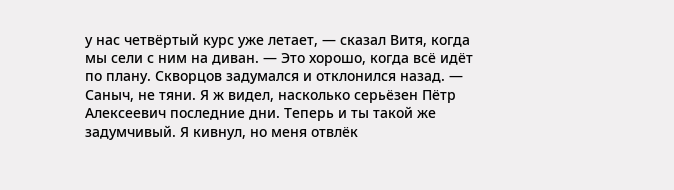у нас четвёртый курс уже летает, — сказал Витя, когда мы сели с ним на диван. — Это хорошо, когда всё идёт по плану. Скворцов задумался и отклонился назад. — Саныч, не тяни. Я ж видел, насколько серьёзен Пётр Алексеевич последние дни. Теперь и ты такой же задумчивый. Я кивнул, но меня отвлёк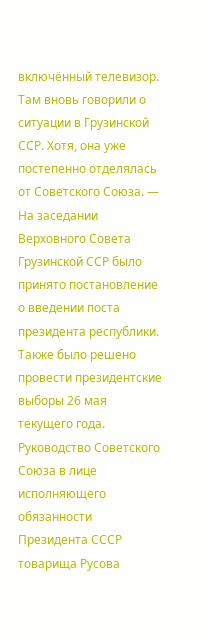включённый телевизор. Там вновь говорили о ситуации в Грузинской ССР. Хотя, она уже постепенно отделялась от Советского Союза. — На заседании Верховного Совета Грузинской ССР было принято постановление о введении поста президента республики. Также было решено провести президентские выборы 26 мая текущего года. Руководство Советского Союза в лице исполняющего обязанности Президента СССР товарища Русова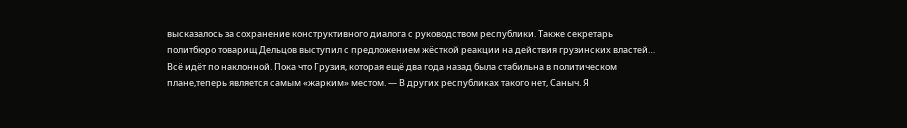высказалось за сохранение конструктивного диалога с руководством республики. Также секретарь политбюро товарищ Дельцов выступил с предложением жёсткой реакции на действия грузинских властей… Всё идёт по наклонной. Пока что Грузия, которая ещё два года назад была стабильна в политическом плане,теперь является самым «жарким» местом. — В других республиках такого нет, Саныч. Я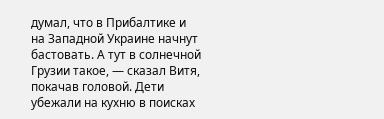думал, что в Прибалтике и на Западной Украине начнут бастовать. А тут в солнечной Грузии такое, — сказал Витя, покачав головой. Дети убежали на кухню в поисках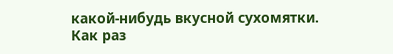какой-нибудь вкусной сухомятки. Как раз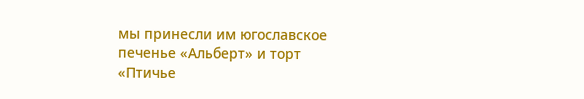мы принесли им югославское печенье «Альберт» и торт «Птичье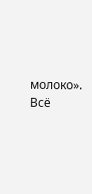молоко». Всё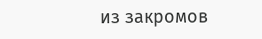из закромов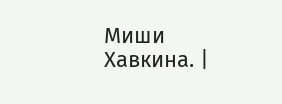Миши Хавкина. |